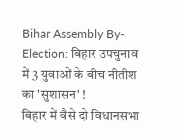Bihar Assembly By-Election: बिहार उपचुनाव में 3 युवाओं के बीच नीतीश का 'सुशासन' !
बिहार में वैसे दो विधानसभा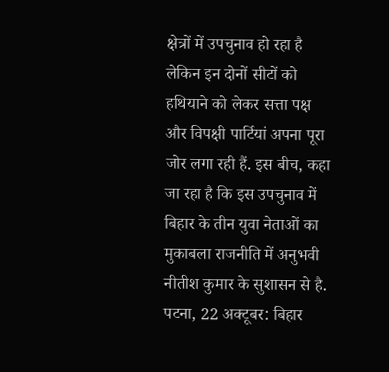क्षेत्रों में उपचुनाव हो रहा है लेकिन इन दोनों सीटों को हथियाने को लेकर सत्ता पक्ष और विपक्षी पार्टियां अपना पूरा जोर लगा रही हैं. इस बीच, कहा जा रहा है कि इस उपचुनाव में बिहार के तीन युवा नेताओं का मुकाबला राजनीति में अनुभवी नीतीश कुमार के सुशासन से है.
पटना, 22 अक्टूबर: बिहार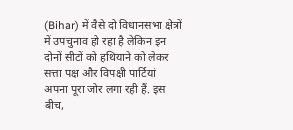(Bihar) में वैसे दो विधानसभा क्षेत्रों में उपचुनाव हो रहा है लेकिन इन दोनों सीटों को हथियाने को लेकर सत्ता पक्ष और विपक्षी पार्टियां अपना पूरा जोर लगा रही हैं. इस बीच,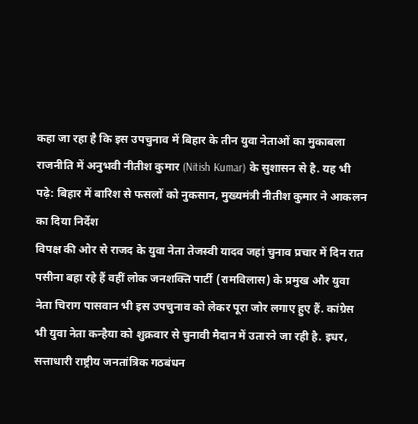कहा जा रहा है कि इस उपचुनाव में बिहार के तीन युवा नेताओं का मुकाबला राजनीति में अनुभवी नीतीश कुमार (Nitish Kumar) के सुशासन से है. यह भी पढ़े: बिहार में बारिश से फसलों को नुकसान, मुख्यमंत्री नीतीश कुमार ने आकलन का दिया निर्देश
विपक्ष की ओर से राजद के युवा नेता तेजस्वी यादव जहां चुनाव प्रचार में दिन रात पसीना बहा रहे हैं वहीं लोक जनशक्ति पार्टी (रामविलास) के प्रमुख और युवा नेता चिराग पासवान भी इस उपचुनाव को लेकर पूरा जोर लगाए हुए हैं. कांग्रेस भी युवा नेता कन्हैया को शुक्रवार से चुनावी मैदान में उतारने जा रही है. इधर, सत्ताधारी राष्ट्रीय जनतांत्रिक गठबंधन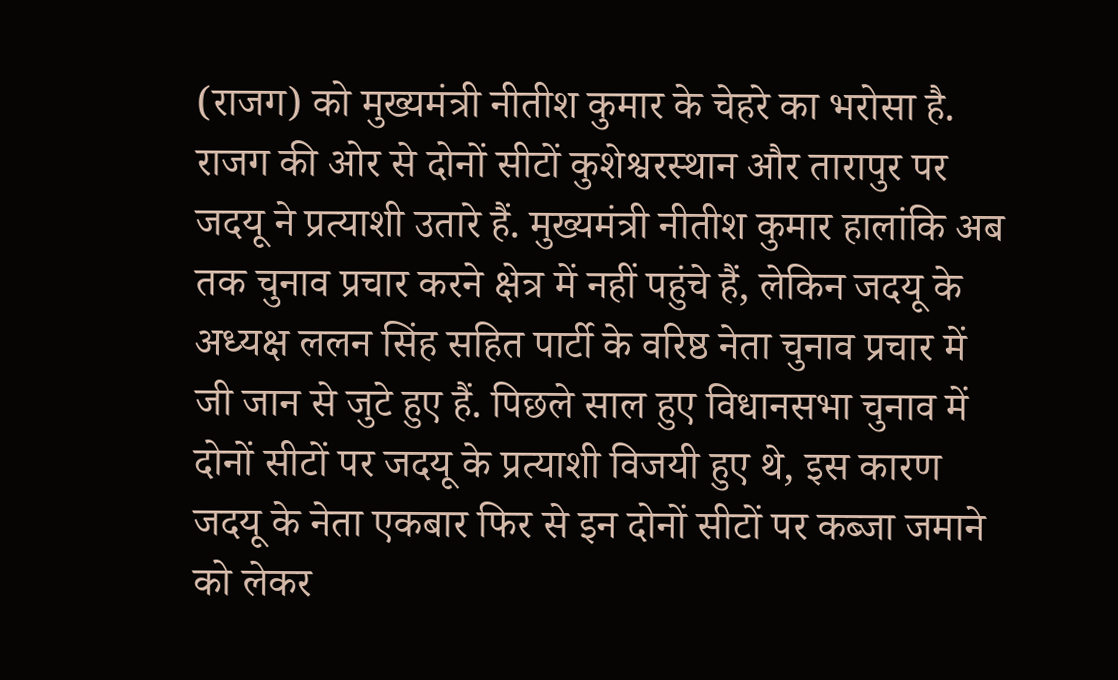(राजग) को मुख्यमंत्री नीतीश कुमार के चेहरे का भरोसा है.
राजग की ओर से दोनों सीटों कुशेश्वरस्थान और तारापुर पर जदयू ने प्रत्याशी उतारे हैं. मुख्यमंत्री नीतीश कुमार हालांकि अब तक चुनाव प्रचार करने क्षेत्र में नहीं पहुंचे हैं, लेकिन जदयू के अध्यक्ष ललन सिंह सहित पार्टी के वरिष्ठ नेता चुनाव प्रचार में जी जान से जुटे हुए हैं. पिछले साल हुए विधानसभा चुनाव में दोनों सीटों पर जदयू के प्रत्याशी विजयी हुए थे, इस कारण जदयू के नेता एकबार फिर से इन दोनों सीटों पर कब्जा जमाने को लेकर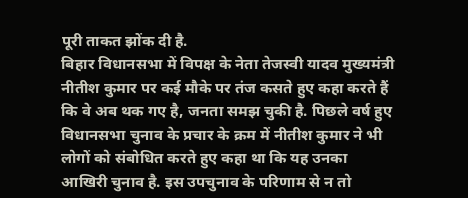पूरी ताकत झोंक दी है.
बिहार विधानसभा में विपक्ष के नेता तेजस्वी यादव मुख्यमंत्री नीतीश कुमार पर कई मौके पर तंज कसते हुए कहा करते हैं कि वे अब थक गए है, जनता समझ चुकी है. पिछले वर्ष हुए विधानसभा चुनाव के प्रचार के क्रम में नीतीश कुमार ने भी लोगों को संबोधित करते हुए कहा था कि यह उनका आखिरी चुनाव है. इस उपचुनाव के परिणाम से न तो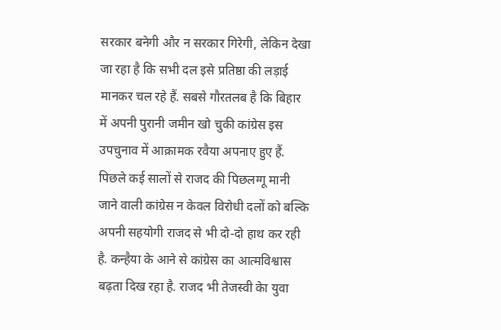सरकार बनेगी और न सरकार गिरेगी, लेकिन देखा जा रहा है कि सभी दल इसे प्रतिष्ठा की लड़ाई मानकर चल रहे हैं. सबसे गौरतलब है कि बिहार में अपनी पुरानी जमीन खो चुकी कांग्रेस इस उपचुनाव में आक्रामक रवैया अपनाए हुए हैं.
पिछले कई सालों से राजद की पिछलग्गू मानी जाने वाली कांग्रेस न केवल विरोधी दलों को बल्कि अपनी सहयोगी राजद से भी दो-दो हाथ कर रही है. कन्हैया के आने से कांग्रेस का आत्मविश्वास बढ़ता दिख रहा है. राजद भी तेजस्वी केा युवा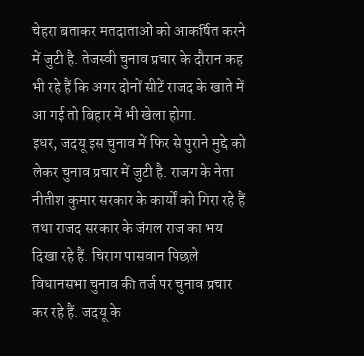चेहरा बताकर मतदाताओं को आकर्षित करने में जुटी है. तेजस्वी चुनाव प्रचार के दौरान कह भी रहे हैं कि अगर दोनों सीटें राजद के खाते में आ गई तो बिहार में भी खेला होगा.
इधर, जदयू इस चुनाव में फिर से पुराने मुद्दे को लेकर चुनाव प्रचार में जुटी है. राजग के नेता नीतीश कुमार सरकार के कार्यों को गिरा रहे हैं तथा राजद सरकार के जंगल राज का भय दिखा रहे हैं. चिराग पासवान पिछले विधानसभा चुनाव की तर्ज पर चुनाव प्रचार कर रहे हैं. जदयू के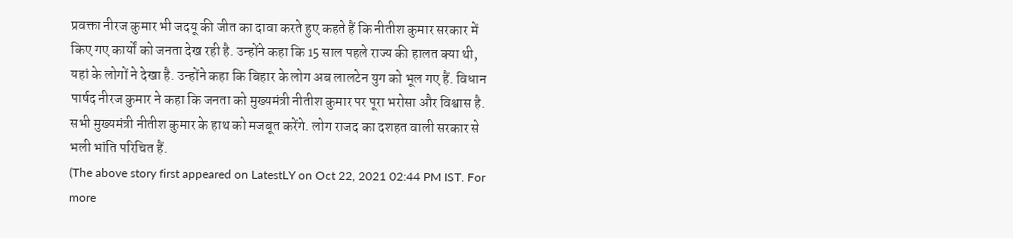प्रवक्ता नीरज कुमार भी जदयू की जीत का दावा करते हुए कहते हैं कि नीतीश कुमार सरकार में किए गए कार्यों को जनता देख रही है. उन्होंने कहा कि 15 साल पहले राज्य की हालत क्या थी, यहां के लोगों ने देखा है. उन्होंने कहा कि बिहार के लोग अब लालटेन युग को भूल गए हैं. विधान पार्षद नीरज कुमार ने कहा कि जनता को मुख्यमंत्री नीतीश कुमार पर पूरा भरोसा और विश्वास है. सभी मुख्यमंत्री नीतीश कुमार के हाथ को मजबूत करेंगे. लोग राजद का दशहत वाली सरकार से भली भांति परिचित हैं.
(The above story first appeared on LatestLY on Oct 22, 2021 02:44 PM IST. For more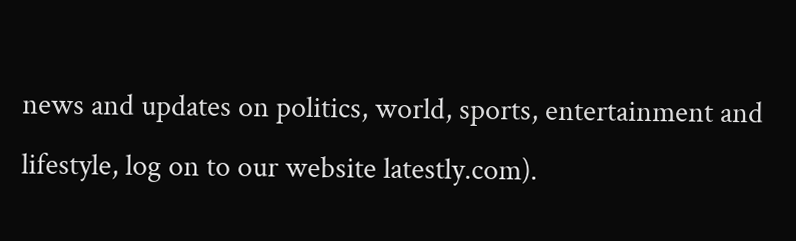news and updates on politics, world, sports, entertainment and lifestyle, log on to our website latestly.com).